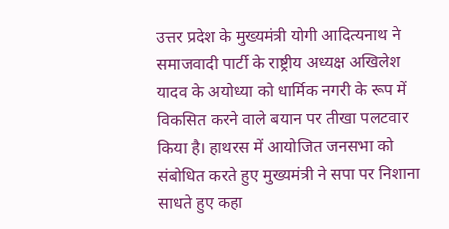उत्तर प्रदेश के मुख्यमंत्री योगी आदित्यनाथ ने समाजवादी पार्टी के राष्ट्रीय अध्यक्ष अखिलेश यादव के अयोध्या को धार्मिक नगरी के रूप में विकसित करने वाले बयान पर तीखा पलटवार किया है। हाथरस में आयोजित जनसभा को संबोधित करते हुए मुख्यमंत्री ने सपा पर निशाना साधते हुए कहा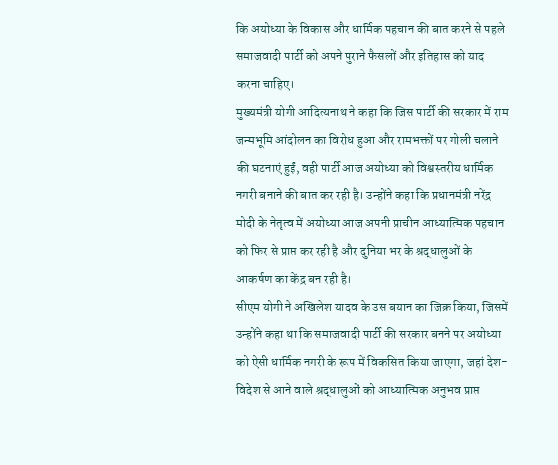कि अयोध्या के विकास और धार्मिक पहचान की बात करने से पहले समाजवादी पार्टी को अपने पुराने फैसलों और इतिहास को याद करना चाहिए।
मुख्यमंत्री योगी आदित्यनाथ ने कहा कि जिस पार्टी की सरकार में राम जन्मभूमि आंदोलन का विरोध हुआ और रामभक्तों पर गोली चलाने की घटनाएं हुईं, वही पार्टी आज अयोध्या को विश्वस्तरीय धार्मिक नगरी बनाने की बात कर रही है। उन्होंने कहा कि प्रधानमंत्री नरेंद्र मोदी के नेतृत्व में अयोध्या आज अपनी प्राचीन आध्यात्मिक पहचान को फिर से प्राप्त कर रही है और दुनिया भर के श्रद्धालुओं के आकर्षण का केंद्र बन रही है।
सीएम योगी ने अखिलेश यादव के उस बयान का जिक्र किया, जिसमें उन्होंने कहा था कि समाजवादी पार्टी की सरकार बनने पर अयोध्या को ऐसी धार्मिक नगरी के रूप में विकसित किया जाएगा, जहां देश-विदेश से आने वाले श्रद्धालुओं को आध्यात्मिक अनुभव प्राप्त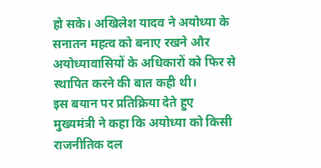हो सके। अखिलेश यादव ने अयोध्या के सनातन महत्व को बनाए रखने और अयोध्यावासियों के अधिकारों को फिर से स्थापित करने की बात कही थी।
इस बयान पर प्रतिक्रिया देते हुए मुख्यमंत्री ने कहा कि अयोध्या को किसी राजनीतिक दल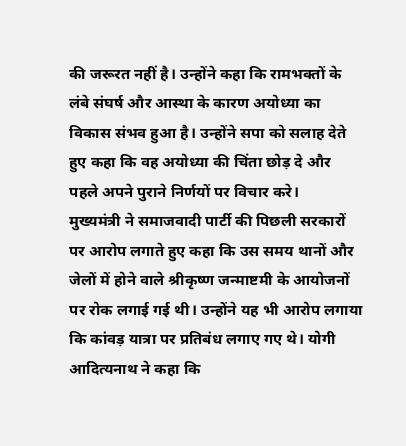की जरूरत नहीं है। उन्होंने कहा कि रामभक्तों के लंबे संघर्ष और आस्था के कारण अयोध्या का विकास संभव हुआ है। उन्होंने सपा को सलाह देते हुए कहा कि वह अयोध्या की चिंता छोड़ दे और पहले अपने पुराने निर्णयों पर विचार करे।
मुख्यमंत्री ने समाजवादी पार्टी की पिछली सरकारों पर आरोप लगाते हुए कहा कि उस समय थानों और जेलों में होने वाले श्रीकृष्ण जन्माष्टमी के आयोजनों पर रोक लगाई गई थी। उन्होंने यह भी आरोप लगाया कि कांवड़ यात्रा पर प्रतिबंध लगाए गए थे। योगी आदित्यनाथ ने कहा कि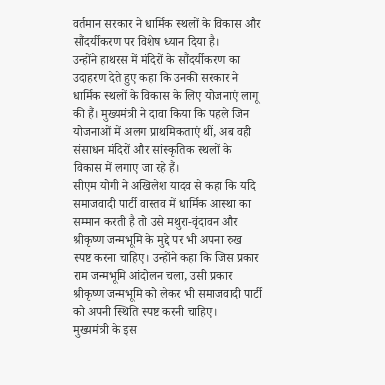वर्तमान सरकार ने धार्मिक स्थलों के विकास और सौंदर्यीकरण पर विशेष ध्यान दिया है।
उन्होंने हाथरस में मंदिरों के सौंदर्यीकरण का उदाहरण देते हुए कहा कि उनकी सरकार ने धार्मिक स्थलों के विकास के लिए योजनाएं लागू की हैं। मुख्यमंत्री ने दावा किया कि पहले जिन योजनाओं में अलग प्राथमिकताएं थीं, अब वही संसाधन मंदिरों और सांस्कृतिक स्थलों के विकास में लगाए जा रहे हैं।
सीएम योगी ने अखिलेश यादव से कहा कि यदि समाजवादी पार्टी वास्तव में धार्मिक आस्था का सम्मान करती है तो उसे मथुरा-वृंदावन और श्रीकृष्ण जन्मभूमि के मुद्दे पर भी अपना रुख स्पष्ट करना चाहिए। उन्होंने कहा कि जिस प्रकार राम जन्मभूमि आंदोलन चला, उसी प्रकार श्रीकृष्ण जन्मभूमि को लेकर भी समाजवादी पार्टी को अपनी स्थिति स्पष्ट करनी चाहिए।
मुख्यमंत्री के इस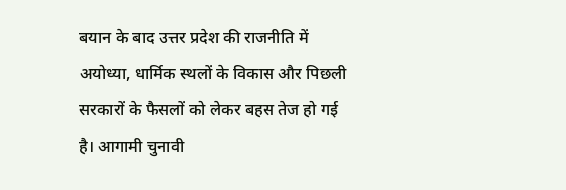बयान के बाद उत्तर प्रदेश की राजनीति में अयोध्या, धार्मिक स्थलों के विकास और पिछली सरकारों के फैसलों को लेकर बहस तेज हो गई है। आगामी चुनावी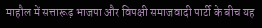माहौल में सत्तारूढ़ भाजपा और विपक्षी समाजवादी पार्टी के बीच यह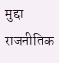मुद्दा राजनीतिक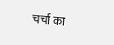चर्चा का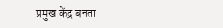प्रमुख केंद्र बनता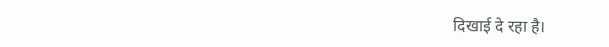दिखाई दे रहा है।